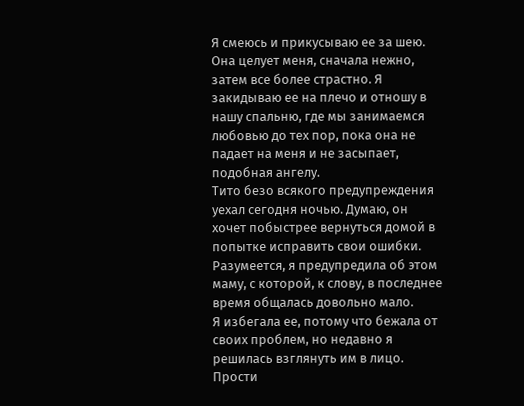Я смеюсь и прикусываю ее за шею. Она целует меня, сначала нежно, затем все более страстно. Я закидываю ее на плечо и отношу в нашу спальню, где мы занимаемся любовью до тех пор, пока она не падает на меня и не засыпает, подобная ангелу.
Тито безо всякого предупреждения уехал сегодня ночью. Думаю, он хочет побыстрее вернуться домой в попытке исправить свои ошибки. Разумеется, я предупредила об этом маму, с которой, к слову, в последнее время общалась довольно мало.
Я избегала ее, потому что бежала от своих проблем, но недавно я решилась взглянуть им в лицо.
Прости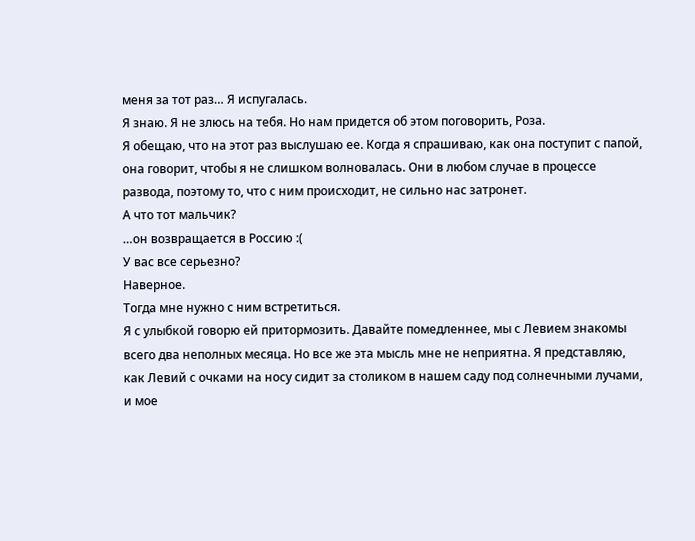меня за тот раз… Я испугалась.
Я знаю. Я не злюсь на тебя. Но нам придется об этом поговорить, Роза.
Я обещаю, что на этот раз выслушаю ее. Когда я спрашиваю, как она поступит с папой, она говорит, чтобы я не слишком волновалась. Они в любом случае в процессе развода, поэтому то, что с ним происходит, не сильно нас затронет.
А что тот мальчик?
…он возвращается в Россию :(
У вас все серьезно?
Наверное.
Тогда мне нужно с ним встретиться.
Я с улыбкой говорю ей притормозить. Давайте помедленнее, мы с Левием знакомы всего два неполных месяца. Но все же эта мысль мне не неприятна. Я представляю, как Левий с очками на носу сидит за столиком в нашем саду под солнечными лучами, и мое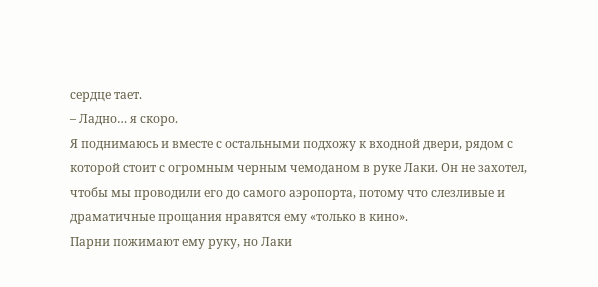сердце тает.
– Ладно… я скоро.
Я поднимаюсь и вместе с остальными подхожу к входной двери, рядом с которой стоит с огромным черным чемоданом в руке Лаки. Он не захотел, чтобы мы проводили его до самого аэропорта, потому что слезливые и драматичные прощания нравятся ему «только в кино».
Парни пожимают ему руку, но Лаки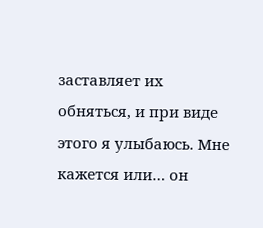заставляет их обняться, и при виде этого я улыбаюсь. Мне кажется или… он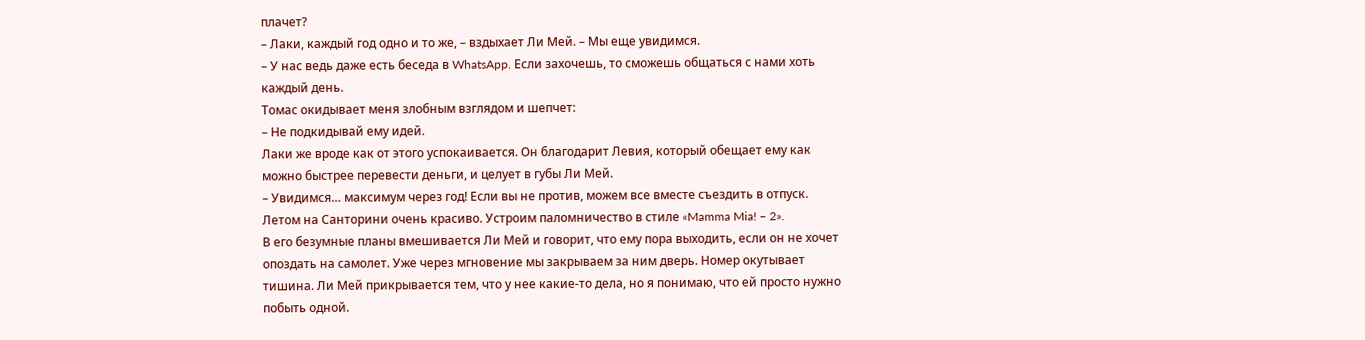плачет?
– Лаки, каждый год одно и то же, – вздыхает Ли Мей. – Мы еще увидимся.
– У нас ведь даже есть беседа в WhatsApp. Если захочешь, то сможешь общаться с нами хоть каждый день.
Томас окидывает меня злобным взглядом и шепчет:
– Не подкидывай ему идей.
Лаки же вроде как от этого успокаивается. Он благодарит Левия, который обещает ему как можно быстрее перевести деньги, и целует в губы Ли Мей.
– Увидимся… максимум через год! Если вы не против, можем все вместе съездить в отпуск. Летом на Санторини очень красиво. Устроим паломничество в стиле «Mamma Mia! – 2».
В его безумные планы вмешивается Ли Мей и говорит, что ему пора выходить, если он не хочет опоздать на самолет. Уже через мгновение мы закрываем за ним дверь. Номер окутывает тишина. Ли Мей прикрывается тем, что у нее какие-то дела, но я понимаю, что ей просто нужно побыть одной.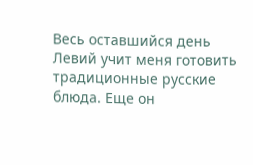Весь оставшийся день Левий учит меня готовить традиционные русские блюда. Еще он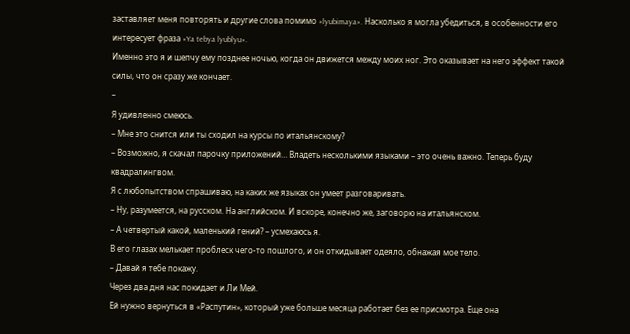заставляет меня повторять и другие слова помимо «lyubimaya». Насколько я могла убедиться, в особенности его интересует фраза «Ya tebya lyublyu».
Именно это я и шепчу ему позднее ночью, когда он движется между моих ног. Это оказывает на него эффект такой силы, что он сразу же кончает.
–
Я удивленно смеюсь.
– Мне это снится или ты сходил на курсы по итальянскому?
– Возможно, я скачал парочку приложений… Владеть несколькими языками – это очень важно. Теперь буду квадралингвом.
Я с любопытством спрашиваю, на каких же языках он умеет разговаривать.
– Ну, разумеется, на русском. На английском. И вскоре, конечно же, заговорю на итальянском.
– А четвертый какой, маленький гений? – усмехаюсь я.
В его глазах мелькает проблеск чего-то пошлого, и он откидывает одеяло, обнажая мое тело.
– Давай я тебе покажу.
Через два дня нас покидает и Ли Мей.
Ей нужно вернуться в «Распутин», который уже больше месяца работает без ее присмотра. Еще она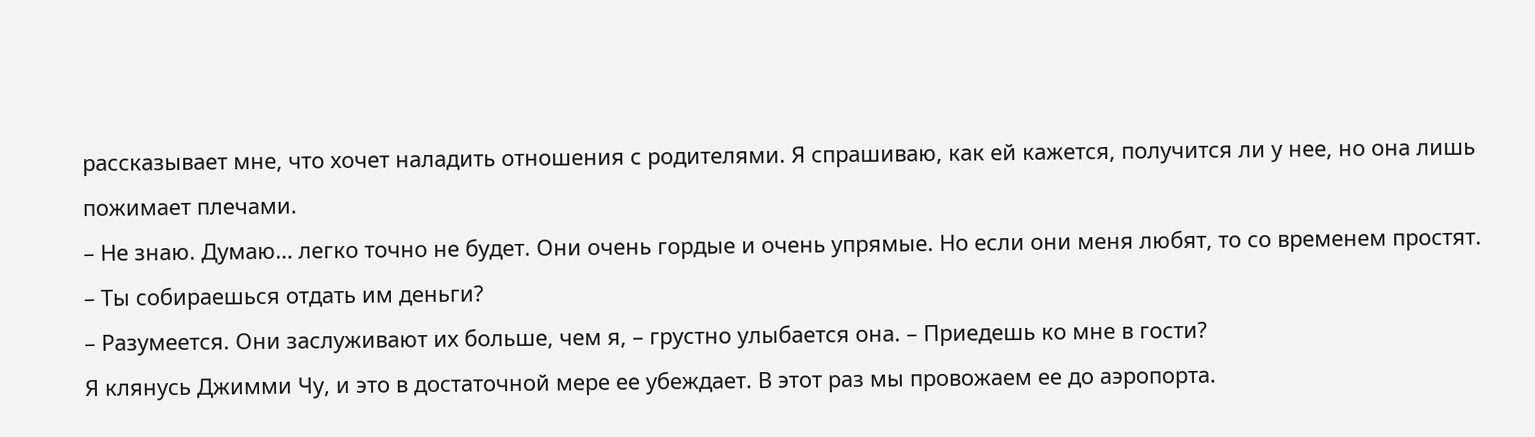рассказывает мне, что хочет наладить отношения с родителями. Я спрашиваю, как ей кажется, получится ли у нее, но она лишь пожимает плечами.
– Не знаю. Думаю… легко точно не будет. Они очень гордые и очень упрямые. Но если они меня любят, то со временем простят.
– Ты собираешься отдать им деньги?
– Разумеется. Они заслуживают их больше, чем я, – грустно улыбается она. – Приедешь ко мне в гости?
Я клянусь Джимми Чу, и это в достаточной мере ее убеждает. В этот раз мы провожаем ее до аэропорта.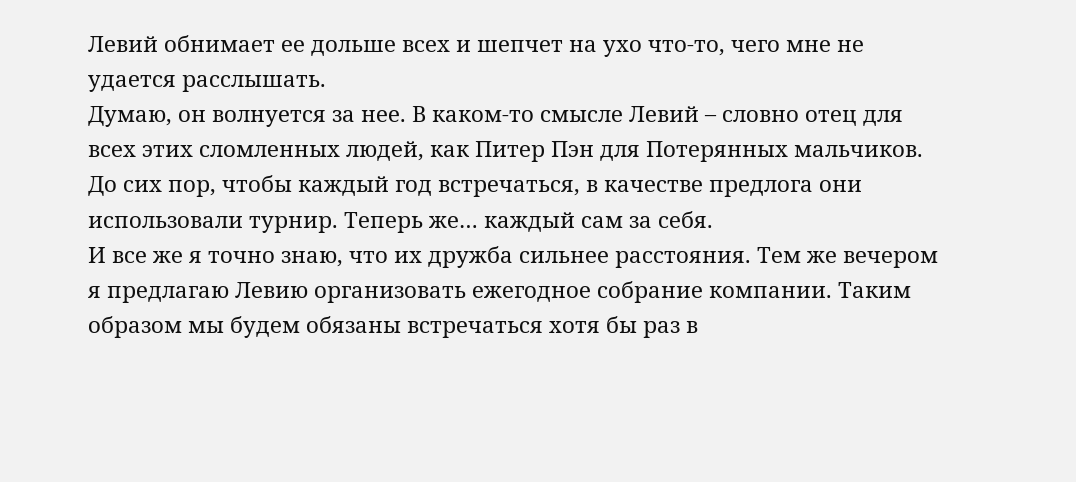Левий обнимает ее дольше всех и шепчет на ухо что-то, чего мне не удается расслышать.
Думаю, он волнуется за нее. В каком-то смысле Левий – словно отец для всех этих сломленных людей, как Питер Пэн для Потерянных мальчиков. До сих пор, чтобы каждый год встречаться, в качестве предлога они использовали турнир. Теперь же… каждый сам за себя.
И все же я точно знаю, что их дружба сильнее расстояния. Тем же вечером я предлагаю Левию организовать ежегодное собрание компании. Таким образом мы будем обязаны встречаться хотя бы раз в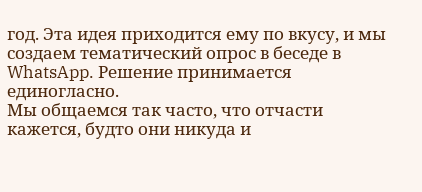год. Эта идея приходится ему по вкусу, и мы создаем тематический опрос в беседе в WhatsApp. Решение принимается единогласно.
Мы общаемся так часто, что отчасти кажется, будто они никуда и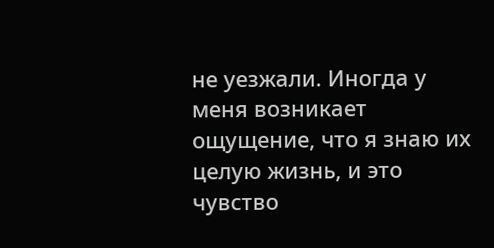не уезжали. Иногда у меня возникает ощущение, что я знаю их целую жизнь, и это чувство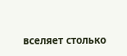вселяет столько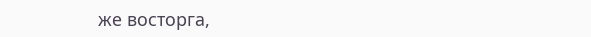же восторга,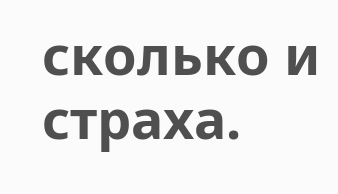сколько и страха.